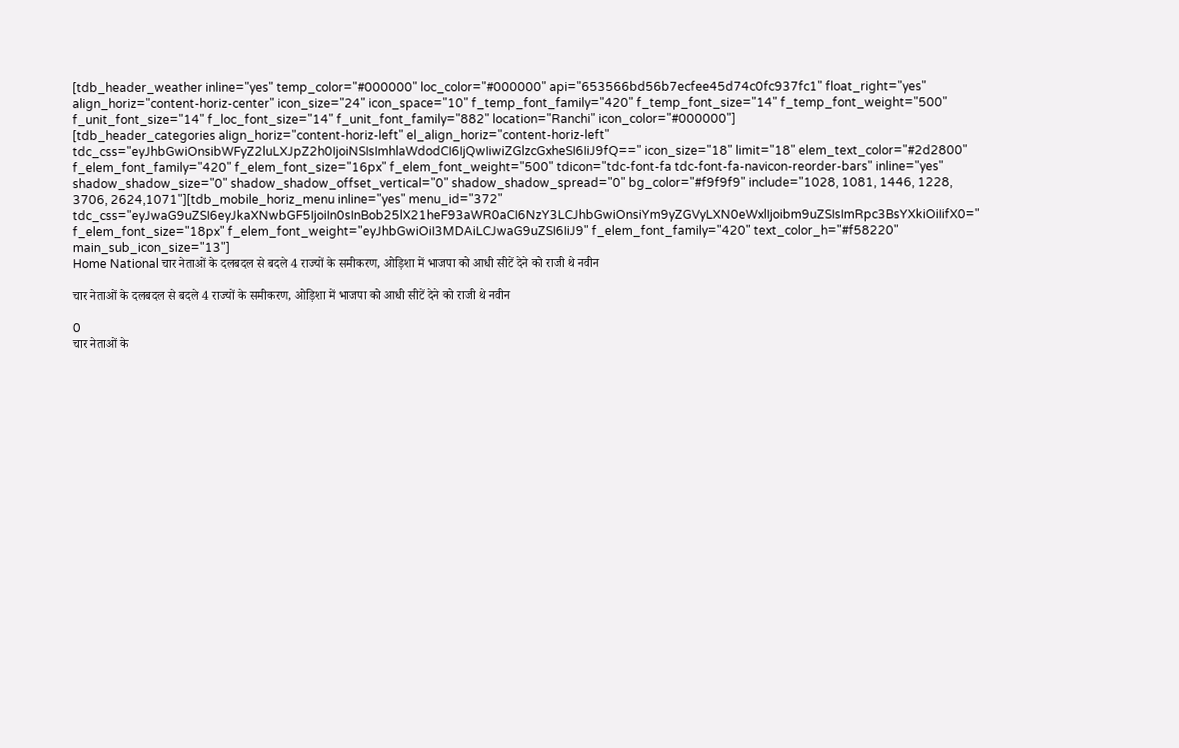[tdb_header_weather inline="yes" temp_color="#000000" loc_color="#000000" api="653566bd56b7ecfee45d74c0fc937fc1" float_right="yes" align_horiz="content-horiz-center" icon_size="24" icon_space="10" f_temp_font_family="420" f_temp_font_size="14" f_temp_font_weight="500" f_unit_font_size="14" f_loc_font_size="14" f_unit_font_family="882" location="Ranchi" icon_color="#000000"]
[tdb_header_categories align_horiz="content-horiz-left" el_align_horiz="content-horiz-left" tdc_css="eyJhbGwiOnsibWFyZ2luLXJpZ2h0IjoiNSIsImhlaWdodCI6IjQwIiwiZGlzcGxheSI6IiJ9fQ==" icon_size="18" limit="18" elem_text_color="#2d2800" f_elem_font_family="420" f_elem_font_size="16px" f_elem_font_weight="500" tdicon="tdc-font-fa tdc-font-fa-navicon-reorder-bars" inline="yes" shadow_shadow_size="0" shadow_shadow_offset_vertical="0" shadow_shadow_spread="0" bg_color="#f9f9f9" include="1028, 1081, 1446, 1228, 3706, 2624,1071"][tdb_mobile_horiz_menu inline="yes" menu_id="372" tdc_css="eyJwaG9uZSI6eyJkaXNwbGF5IjoiIn0sInBob25lX21heF93aWR0aCI6NzY3LCJhbGwiOnsiYm9yZGVyLXN0eWxlIjoibm9uZSIsImRpc3BsYXkiOiIifX0=" f_elem_font_size="18px" f_elem_font_weight="eyJhbGwiOiI3MDAiLCJwaG9uZSI6IiJ9" f_elem_font_family="420" text_color_h="#f58220" main_sub_icon_size="13"]
Home National चार नेताओं के दलबदल से बदले 4 राज्यों के समीकरण, ओड़िशा में भाजपा को आधी सीटें देने को राजी थे नवीन

चार नेताओं के दलबदल से बदले 4 राज्यों के समीकरण, ओड़िशा में भाजपा को आधी सीटें देने को राजी थे नवीन

0
चार नेताओं के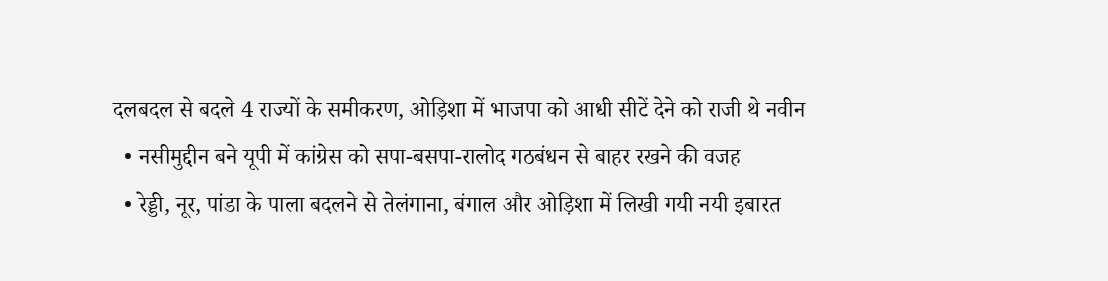दलबदल से बदले 4 राज्यों के समीकरण, ओड़िशा में भाजपा को आधी सीटें देने को राजी थे नवीन
  • नसीमुद्दीन बने यूपी में कांग्रेस को सपा-बसपा-रालोद गठबंधन से बाहर रखने की वजह
  • रेड्डी, नूर, पांडा के पाला बदलने से तेलंगाना, बंगाल और ओड़िशा में लिखी गयी नयी इबारत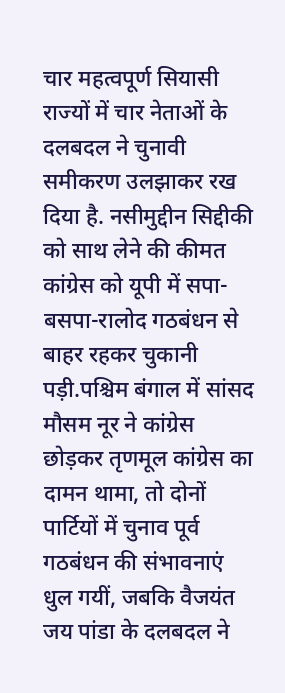चार महत्वपूर्ण सियासी राज्यों में चार नेताओं के दलबदल ने चुनावी समीकरण उलझाकर रख दिया है. नसीमुद्दीन सिद्दीकी को साथ लेने की कीमत कांग्रेस को यूपी में सपा-बसपा-रालोद गठबंधन से बाहर रहकर चुकानी पड़ी.पश्चिम बंगाल में सांसद मौसम नूर ने कांग्रेस छोड़कर तृणमूल कांग्रेस का दामन थामा, तो दोनों पार्टियों में चुनाव पूर्व गठबंधन की संभावनाएं धुल गयीं, जबकि वैजयंत जय पांडा के दलबदल ने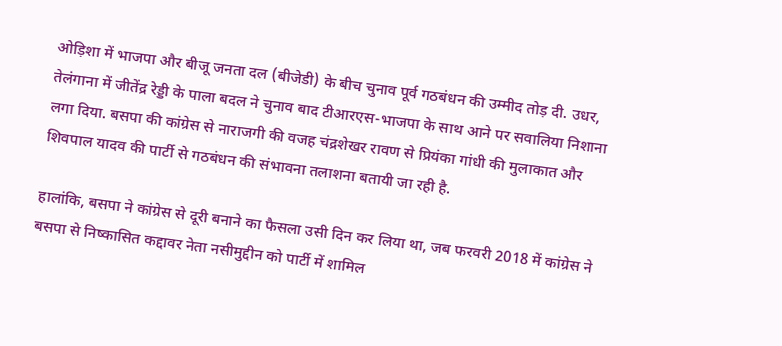ओड़िशा में भाजपा और बीजू जनता दल (बीजेडी) के बीच चुनाव पूर्व गठबंधन की उम्मीद तोड़ दी. उधर, तेलंगाना में जीतेंद्र रेड्डी के पाला बदल ने चुनाव बाद टीआरएस-भाजपा के साथ आने पर सवालिया निशाना लगा दिया. बसपा की कांग्रेस से नाराजगी की वजह चंद्रशेखर रावण से प्रियंका गांधी की मुलाकात और शिवपाल यादव की पार्टी से गठबंधन की संभावना तलाशना बतायी जा रही है.

हालांकि, बसपा ने कांग्रेस से दूरी बनाने का फैसला उसी दिन कर लिया था, जब फरवरी 2018 में कांग्रेस ने बसपा से निष्कासित कद्दावर नेता नसीमुद्दीन को पार्टी में शामिल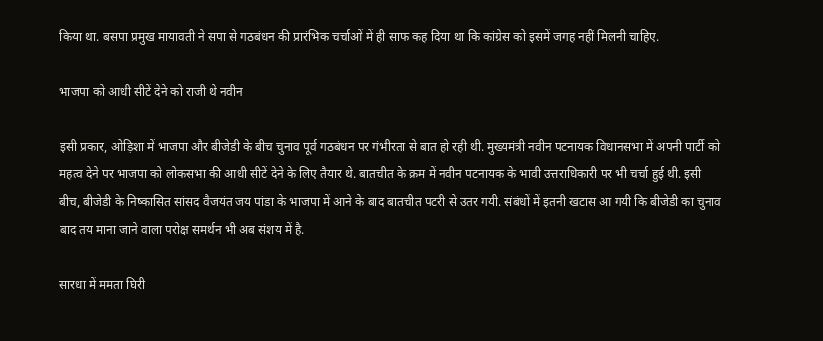किया था. बसपा प्रमुख मायावती ने सपा से गठबंधन की प्रारंभिक चर्चाओं में ही साफ कह दिया था कि कांग्रेस को इसमें जगह नहीं मिलनी चाहिए.

भाजपा को आधी सीटें देने को राजी थे नवीन

इसी प्रकार, ओड़िशा में भाजपा और बीजेडी के बीच चुनाव पूर्व गठबंधन पर गंभीरता से बात हो रही थी. मुख्यमंत्री नवीन पटनायक विधानसभा में अपनी पार्टी को महत्व देने पर भाजपा को लोकसभा की आधी सीटें देने के लिए तैयार थे. बातचीत के क्रम में नवीन पटनायक के भावी उत्तराधिकारी पर भी चर्चा हुई थी. इसी बीच, बीजेडी के निष्कासित सांसद वैजयंत जय पांडा के भाजपा में आने के बाद बातचीत पटरी से उतर गयी. संबंधों में इतनी खटास आ गयी कि बीजेडी का चुनाव बाद तय माना जाने वाला परोक्ष समर्थन भी अब संशय में है.

सारधा में ममता घिरी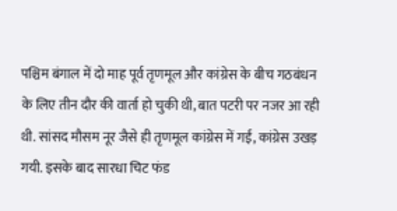पश्चिम बंगाल में दो माह पूर्व तृणमूल और कांग्रेस के बीच गठबंधन के लिए तीन दौर की वार्ता हो चुकी थी, बात पटरी पर नजर आ रही थी. सांसद मौसम नूर जैसे ही तृणमूल कांग्रेस में गईं, कांग्रेस उखड़ गयी. इसके बाद सारधा चिट फंड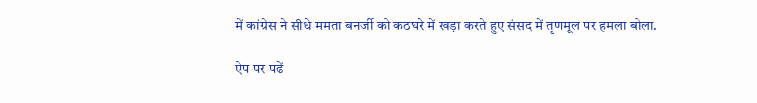में कांग्रेस ने सीधे ममता बनर्जी को कठघरे में खड़ा करते हुए संसद में तृणमूल पर हमला बोला.

ऐप पर पढें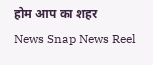होम आप का शहर
News Snap News Reel